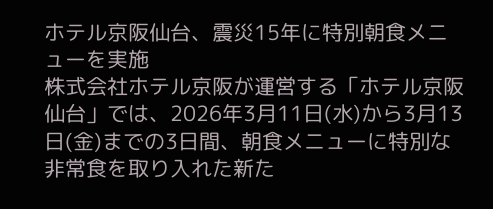ホテル京阪仙台、震災15年に特別朝食メニューを実施
株式会社ホテル京阪が運営する「ホテル京阪仙台」では、2026年3月11日(水)から3月13日(金)までの3日間、朝食メニューに特別な非常食を取り入れた新た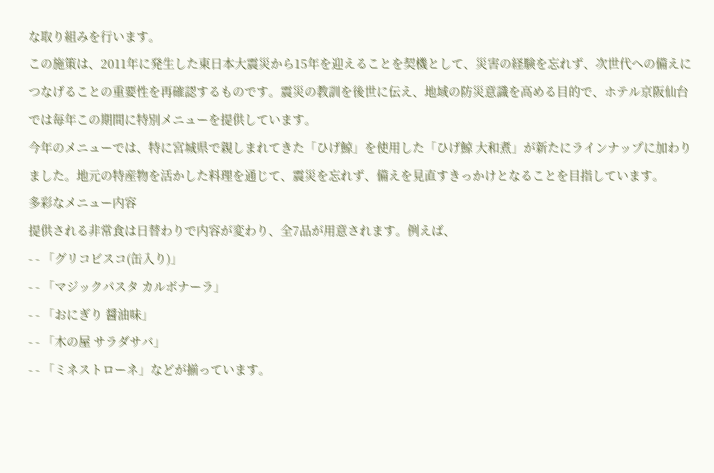な取り組みを行います。
この施策は、2011年に発生した東日本大震災から15年を迎えることを契機として、災害の経験を忘れず、次世代への備えにつなげることの重要性を再確認するものです。震災の教訓を後世に伝え、地域の防災意識を高める目的で、ホテル京阪仙台では毎年この期間に特別メニューを提供しています。
今年のメニューでは、特に宮城県で親しまれてきた「ひげ鯨」を使用した「ひげ鯨 大和煮」が新たにラインナップに加わりました。地元の特産物を活かした料理を通じて、震災を忘れず、備えを見直すきっかけとなることを目指しています。
多彩なメニュー内容
提供される非常食は日替わりで内容が変わり、全7品が用意されます。例えば、
- - 「グリコビスコ(缶入り)」
- - 「マジックパスタ カルボナーラ」
- - 「おにぎり 醤油味」
- - 「木の屋 サラダサバ」
- - 「ミネストローネ」などが揃っています。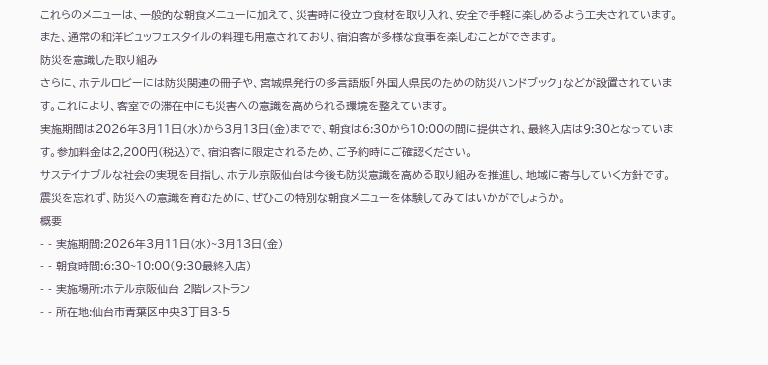これらのメニューは、一般的な朝食メニューに加えて、災害時に役立つ食材を取り入れ、安全で手軽に楽しめるよう工夫されています。また、通常の和洋ビュッフェスタイルの料理も用意されており、宿泊客が多様な食事を楽しむことができます。
防災を意識した取り組み
さらに、ホテルロビーには防災関連の冊子や、宮城県発行の多言語版「外国人県民のための防災ハンドブック」などが設置されています。これにより、客室での滞在中にも災害への意識を高められる環境を整えています。
実施期間は2026年3月11日(水)から3月13日(金)までで、朝食は6:30から10:00の間に提供され、最終入店は9:30となっています。参加料金は2,200円(税込)で、宿泊客に限定されるため、ご予約時にご確認ください。
サステイナブルな社会の実現を目指し、ホテル京阪仙台は今後も防災意識を高める取り組みを推進し、地域に寄与していく方針です。震災を忘れず、防災への意識を育むために、ぜひこの特別な朝食メニューを体験してみてはいかがでしょうか。
概要
- - 実施期間:2026年3月11日(水)~3月13日(金)
- - 朝食時間:6:30~10:00(9:30最終入店)
- - 実施場所:ホテル京阪仙台 2階レストラン
- - 所在地:仙台市青葉区中央3丁目3-5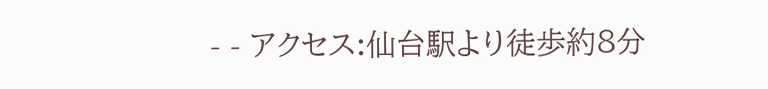- - アクセス:仙台駅より徒歩約8分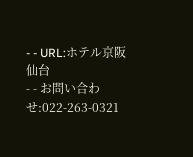- - URL:ホテル京阪仙台
- - お問い合わせ:022-263-0321